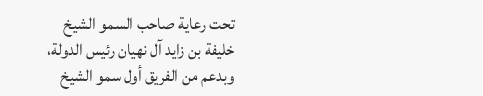تحت رعاية صاحب السمو الشيخ خليفة بن زايد آل نهيان رئيس الدولة، وبدعم من الفريق أول سمو الشيخ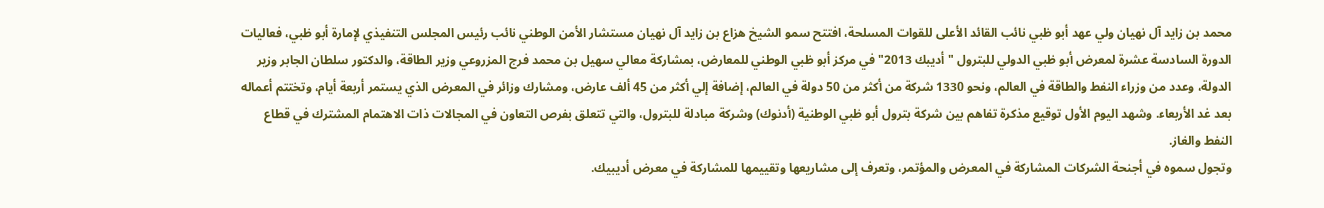محمد بن زايد آل نهيان ولي عهد أبو ظبي نائب القائد الأعلى للقوات المسلحة، افتتح سمو الشيخ هزاع بن زايد آل نهيان مستشار الأمن الوطني نائب رئيس المجلس التنفيذي لإمارة أبو ظبي، فعاليات الدورة السادسة عشرة لمعرض أبو ظبي الدولي للبترول "أديبك 2013" في مركز أبو ظبي الوطني للمعارض، بمشاركة معالي سهيل بن محمد فرج المزروعي وزير الطاقة، والدكتور سلطان الجابر وزير الدولة، وعدد من وزراء النفط والطاقة في العالم، ونحو 1330 شركة من أكثر من 50 دولة في العالم، إضافة إلي أكثر من 45 ألف عارض، ومشارك وزائر في المعرض الذي يستمر أربعة أيام، وتختتم أعماله بعد غد الأربعاء. وشهد اليوم الأول توقيع مذكرة تفاهم بين شركة بترول أبو ظبي الوطنية (أدنوك) وشركة مبادلة للبترول، والتي تتعلق بفرص التعاون في المجالات ذات الاهتمام المشترك في قطاع النفط والغاز.
وتجول سموه في أجنحة الشركات المشاركة في المعرض والمؤتمر، وتعرف إلى مشاريعها وتقييمها للمشاركة في معرض أديبيك.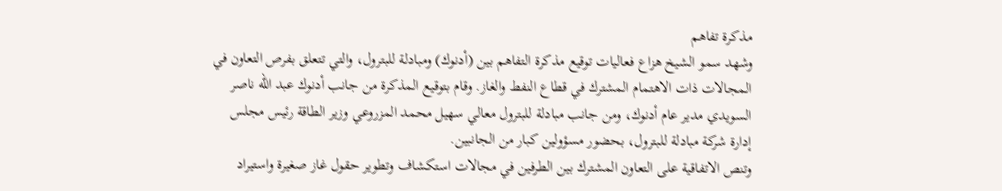مذكرة تفاهم
وشهد سمو الشيخ هزاع فعاليات توقيع مذكرة التفاهم بين (أدنوك) ومبادلة للبترول، والتي تتعلق بفرص التعاون في المجالات ذات الاهتمام المشترك في قطاع النفط والغاز. وقام بتوقيع المذكرة من جانب أدنوك عبد الله ناصر السويدي مدير عام أدنوك، ومن جانب مبادلة للبترول معالي سهيل محمد المزروعي وزير الطاقة رئيس مجلس إدارة شركة مبادلة للبترول، بحضور مسؤولين كبار من الجانبين.
وتنص الاتفاقية على التعاون المشترك بين الطرفين في مجالات استكشاف وتطوير حقول غاز صغيرة واستيراد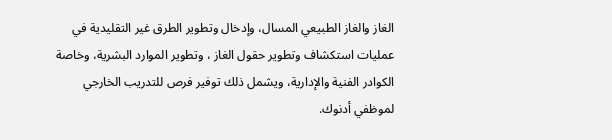الغاز والغاز الطبيعي المسال، وإدخال وتطوير الطرق غير التقليدية في عمليات استكشاف وتطوير حقول الغاز ، وتطوير الموارد البشرية، وخاصة الكوادر الفنية والإدارية، ويشمل ذلك توفير فرص للتدريب الخارجي لموظفي أدنوك.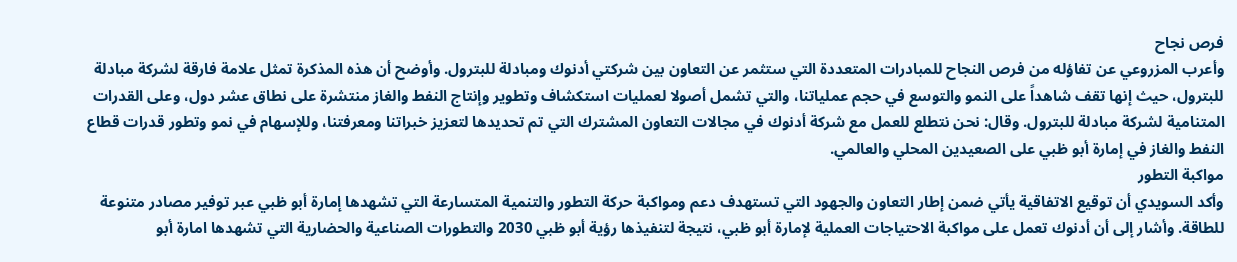فرص نجاح
وأعرب المزروعي عن تفاؤله من فرص النجاح للمبادرات المتعددة التي ستثمر عن التعاون بين شركتي أدنوك ومبادلة للبترول. وأوضح أن هذه المذكرة تمثل علامة فارقة لشركة مبادلة للبترول، حيث إنها تقف شاهداً على النمو والتوسع في حجم عملياتنا، والتي تشمل أصولا لعمليات استكشاف وتطوير وإنتاج النفط والغاز منتشرة على نطاق عشر دول، وعلى القدرات المتنامية لشركة مبادلة للبترول. وقال: نحن نتطلع للعمل مع شركة أدنوك في مجالات التعاون المشترك التي تم تحديدها لتعزيز خبراتنا ومعرفتنا، وللإسهام في نمو وتطور قدرات قطاع النفط والغاز في إمارة أبو ظبي على الصعيدين المحلي والعالمي.
مواكبة التطور
وأكد السويدي أن توقيع الاتفاقية يأتي ضمن إطار التعاون والجهود التي تستهدف دعم ومواكبة حركة التطور والتنمية المتسارعة التي تشهدها إمارة أبو ظبي عبر توفير مصادر متنوعة للطاقة. وأشار إلى أن أدنوك تعمل على مواكبة الاحتياجات العملية لإمارة أبو ظبي، نتيجة لتنفيذها رؤية أبو ظبي 2030 والتطورات الصناعية والحضارية التي تشهدها امارة أبو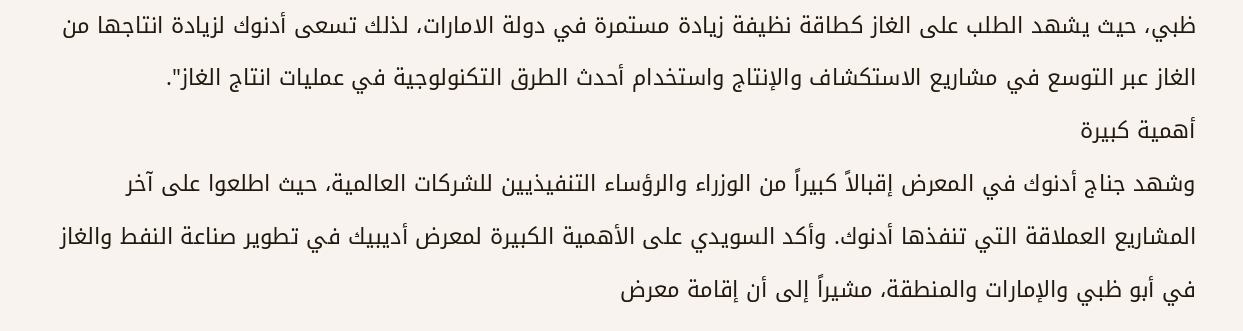ظبي، حيث يشهد الطلب على الغاز كطاقة نظيفة زيادة مستمرة في دولة الامارات، لذلك تسعى أدنوك لزيادة انتاجها من الغاز عبر التوسع في مشاريع الاستكشاف والإنتاج واستخدام أحدث الطرق التكنولوجية في عمليات انتاج الغاز".
أهمية كبيرة
وشهد جناج أدنوك في المعرض إقبالاً كبيراً من الوزراء والرؤساء التنفيذيين للشركات العالمية، حيث اطلعوا على آخر المشاريع العملاقة التي تنفذها أدنوك. وأكد السويدي على الأهمية الكبيرة لمعرض أديبيك في تطوير صناعة النفط والغاز في أبو ظبي والإمارات والمنطقة، مشيراً إلى أن إقامة معرض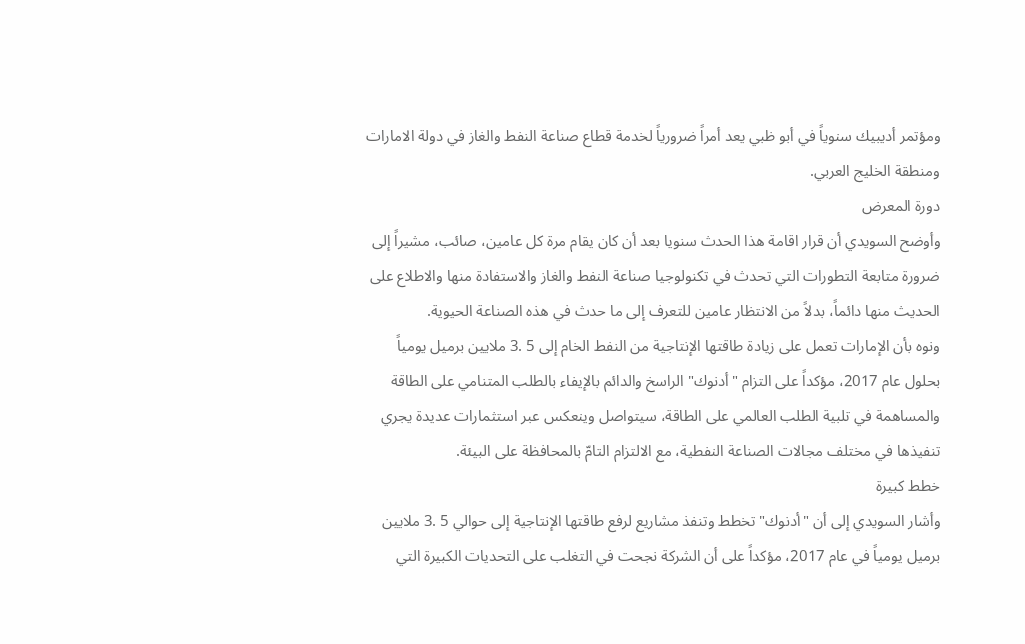ومؤتمر أديبيك سنوياً في أبو ظبي يعد أمراً ضرورياً لخدمة قطاع صناعة النفط والغاز في دولة الامارات ومنطقة الخليج العربي.
دورة المعرض
وأوضح السويدي أن قرار اقامة هذا الحدث سنويا بعد أن كان يقام مرة كل عامين، صائب، مشيراً إلى ضرورة متابعة التطورات التي تحدث في تكنولوجيا صناعة النفط والغاز والاستفادة منها والاطلاع على الحديث منها دائماً، بدلاً من الانتظار عامين للتعرف إلى ما حدث في هذه الصناعة الحيوية.
ونوه بأن الإمارات تعمل على زيادة طاقتها الإنتاجية من النفط الخام إلى 5 .3 ملايين برميل يومياً بحلول عام 2017، مؤكداً على التزام "أدنوك" الراسخ والدائم بالإيفاء بالطلب المتنامي على الطاقة والمساهمة في تلبية الطلب العالمي على الطاقة، سيتواصل وينعكس عبر استثمارات عديدة يجري تنفيذها في مختلف مجالات الصناعة النفطية، مع الالتزام التامّ بالمحافظة على البيئة.
خطط كبيرة
وأشار السويدي إلى أن "أدنوك" تخطط وتنفذ مشاريع لرفع طاقتها الإنتاجية إلى حوالي 5 .3 ملايين برميل يومياً في عام 2017، مؤكداً على أن الشركة نجحت في التغلب على التحديات الكبيرة التي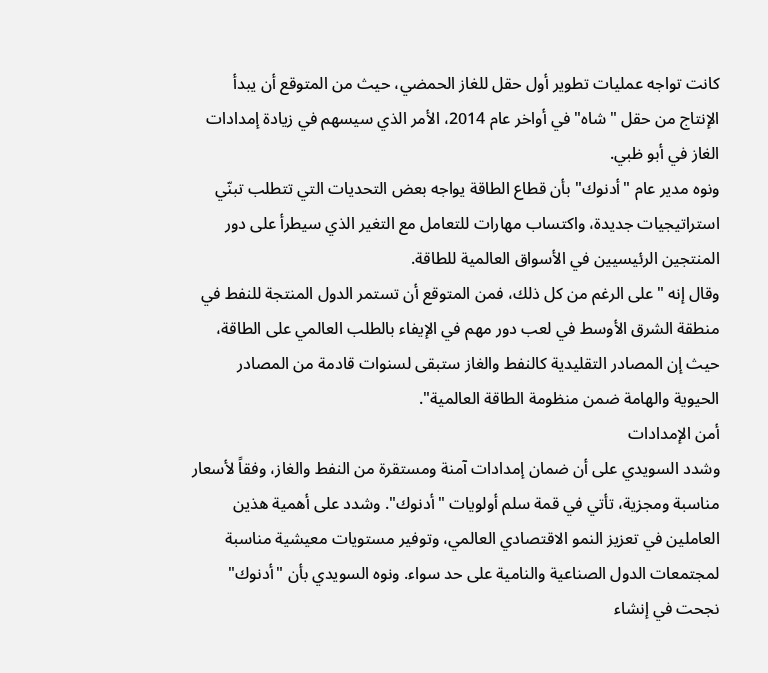كانت تواجه عمليات تطوير أول حقل للغاز الحمضي، حيث من المتوقع أن يبدأ الإنتاج من حقل "شاه" في أواخر عام 2014، الأمر الذي سيسهم في زيادة إمدادات الغاز في أبو ظبي.
ونوه مدير عام "أدنوك" بأن قطاع الطاقة يواجه بعض التحديات التي تتطلب تبنّي استراتيجيات جديدة، واكتساب مهارات للتعامل مع التغير الذي سيطرأ على دور المنتجين الرئيسيين في الأسواق العالمية للطاقة.
وقال إنه "على الرغم من كل ذلك، فمن المتوقع أن تستمر الدول المنتجة للنفط في منطقة الشرق الأوسط في لعب دور مهم في الإيفاء بالطلب العالمي على الطاقة، حيث إن المصادر التقليدية كالنفط والغاز ستبقى لسنوات قادمة من المصادر الحيوية والهامة ضمن منظومة الطاقة العالمية".
أمن الإمدادات
وشدد السويدي على أن ضمان إمدادات آمنة ومستقرة من النفط والغاز، وفقاً لأسعار مناسبة ومجزية، تأتي في قمة سلم أولويات "أدنوك". وشدد على أهمية هذين العاملين في تعزيز النمو الاقتصادي العالمي، وتوفير مستويات معيشية مناسبة لمجتمعات الدول الصناعية والنامية على حد سواء. ونوه السويدي بأن "أدنوك" نجحت في إنشاء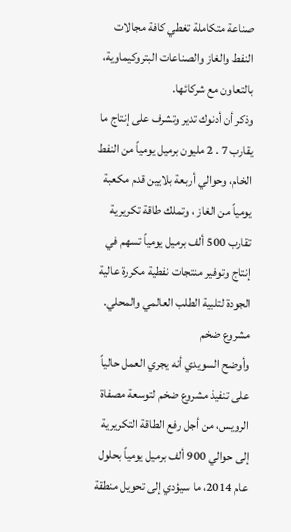صناعة متكاملة تغطي كافة مجالات النفط والغاز والصناعات البتروكيماوية، بالتعاون مع شركائها.
وذكر أن أدنوك تدير وتشرف على إنتاج ما يقارب 7 . 2 مليون برميل يومياً من النفط الخام، وحوالي أربعة بلايين قدم مكعبة يومياً من الغاز ، وتملك طاقة تكريرية تقارب 500 ألف برميل يومياً تسهم في إنتاج وتوفير منتجات نفطية مكررة عالية الجودة لتلبية الطلب العالمي والمحلي.
مشروع ضخم
وأوضح السويدي أنه يجري العمل حالياً على تنفيذ مشروع ضخم لتوسعة مصفاة الرويس، من أجل رفع الطاقة التكريرية إلى حوالي 900 ألف برميل يومياً بحلول عام 2014، ما سيؤدي إلى تحويل منطقة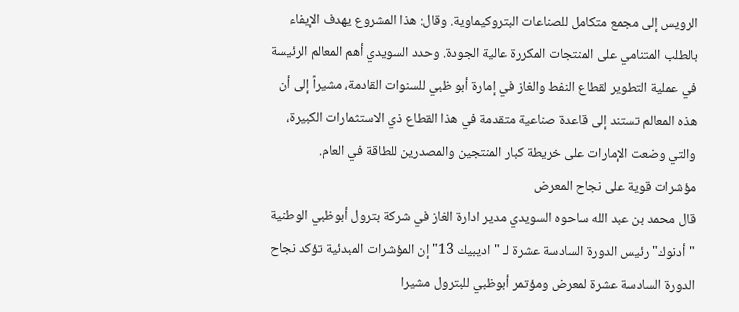الرويس إلى مجمع متكامل للصناعات البتروكيماوية. وقال: هذا المشروع يهدف الإيفاء بالطلب المتنامي على المنتجات المكررة عالية الجودة. وحدد السويدي أهم المعالم الرئيسة في عملية التطوير لقطاع النفط والغاز في إمارة أبو ظبي للسنوات القادمة، مشيراً إلى أن هذه المعالم تستند إلى قاعدة صناعية متقدمة في هذا القطاع ذي الاستثمارات الكبيرة، والتي وضعت الإمارات على خريطة كبار المنتجين والمصدرين للطاقة في العام.
مؤشرات قوية على نجاح المعرض
قال محمد بن عبد الله ساحوه السويدي مدير ادارة الغاز في شركة بترول أبوظبي الوطنية "أدنوك" رئيس الدورة السادسة عشرة لـ "اديبيك 13" إن المؤشرات المبدئية تؤكد نجاح الدورة السادسة عشرة لمعرض ومؤتمر أبوظبي للبترول مشيرا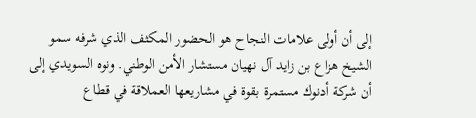إلى أن أولى علامات النجاح هو الحضور المكثف الذي شرفه سمو الشيخ هزاع بن زايد آل نهيان مستشار الأمن الوطني. ونوه السويدي إلى أن شركة أدنوك مستمرة بقوة في مشاريعها العملاقة في قطاع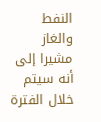النفط والغاز مشيرا إلى أنه سيتم خلال الفترة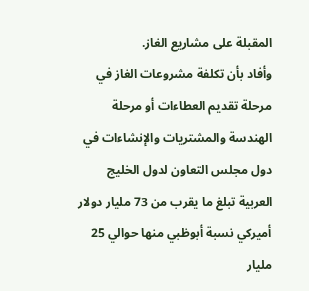المقبلة على مشاريع الغاز.
وأفاد بأن تكلفة مشروعات الغاز في مرحلة تقديم العطاءات أو مرحلة الهندسة والمشتريات والإنشاءات في دول مجلس التعاون لدول الخليج العربية تبلغ ما يقرب من 73 مليار دولار أميركي نسبة أبوظبي منها حوالي 25 مليار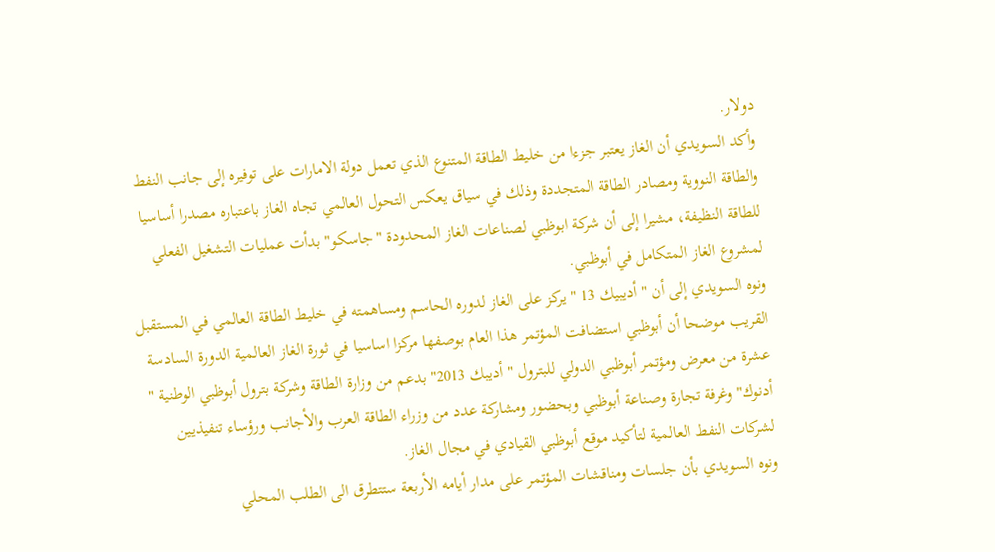دولار.
وأكد السويدي أن الغاز يعتبر جزءا من خليط الطاقة المتنوع الذي تعمل دولة الامارات على توفيره إلى جانب النفط والطاقة النووية ومصادر الطاقة المتجددة وذلك في سياق يعكس التحول العالمي تجاه الغاز باعتباره مصدرا أساسيا للطاقة النظيفة، مشيرا إلى أن شركة ابوظبي لصناعات الغاز المحدودة "جاسكو" بدأت عمليات التشغيل الفعلي لمشروع الغاز المتكامل في أبوظبي.
ونوه السويدي إلى أن " أديبيك 13 " يركز على الغاز لدوره الحاسم ومساهمته في خليط الطاقة العالمي في المستقبل القريب موضحا أن أبوظبي استضافت المؤتمر هذا العام بوصفها مركزا اساسيا في ثورة الغاز العالمية الدورة السادسة عشرة من معرض ومؤتمر أبوظبي الدولي للبترول " أديبك 2013" بدعم من وزارة الطاقة وشركة بترول أبوظبي الوطنية " أدنوك" وغرفة تجارة وصناعة أبوظبي وبحضور ومشاركة عدد من وزراء الطاقة العرب والأجانب ورؤساء تنفيذيين لشركات النفط العالمية لتأكيد موقع أبوظبي القيادي في مجال الغاز.
ونوه السويدي بأن جلسات ومناقشات المؤتمر على مدار أيامه الأربعة ستتطرق الى الطلب المحلي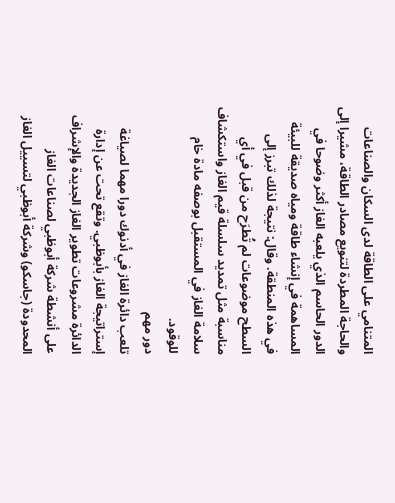المتنامي على الطاقة لدى السكان والصناعات والحاجة المطردة لتنويع مصادر الطاقة، مشيرا إلى الدور الحاسم الذي يلعبه الغاز أكثر وضوحا في المساهمة في إنشاء طاقة ومياه صديقة للبيئة في هذه المنطقة. وقال: نتيجة لذلك تبرز إلى السطح موضوعات لم تُطرَح من قبل في أي مناسبة مثل تمديد سلسلة قيم الغاز واستكشاف سلامة الغاز في المستقبل بوصفه مادة خام للوقود.
دور مهم
تلعب دائرة الغاز في أدنوك دورا مهما لصياغة إستراتيجة الغاز بأبوظبي. وتقع تحت عن إدارة الدائرة مشروعات تطوير الغاز الجديدة والإشراف على أنشطة شركة أبوظبي لصناعات الغاز المحدودة (جاسكو) وشركة أبوظبي لتسييل الغاز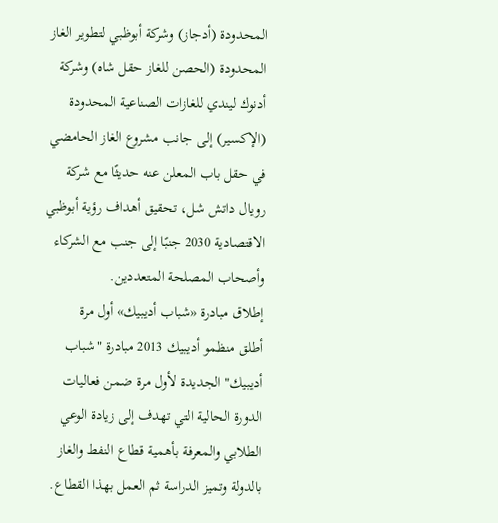المحدودة (أدجاز) وشركة أبوظبي لتطوير الغاز المحدودة (الحصن للغاز حقل شاه) وشركة أدنوك ليندي للغازات الصناعية المحدودة (الإكسير) إلى جانب مشروع الغاز الحامضي في حقل باب المعلن عنه حديثًا مع شركة رويال داتش شل، تحقيق أهداف رؤية أبوظبي الاقتصادية 2030 جنبًا إلى جنب مع الشركاء وأصحاب المصلحة المتعددين.
إطلاق مبادرة «شباب أديبيك» أول مرة
أطلق منظمو أديبيك 2013 مبادرة "شباب أديبيك" الجديدة لأول مرة ضمن فعاليات الدورة الحالية التي تهدف إلى زيادة الوعي الطلابي والمعرفة بأهمية قطاع النفط والغاز بالدولة وتميز الدراسة ثم العمل بهذا القطاع.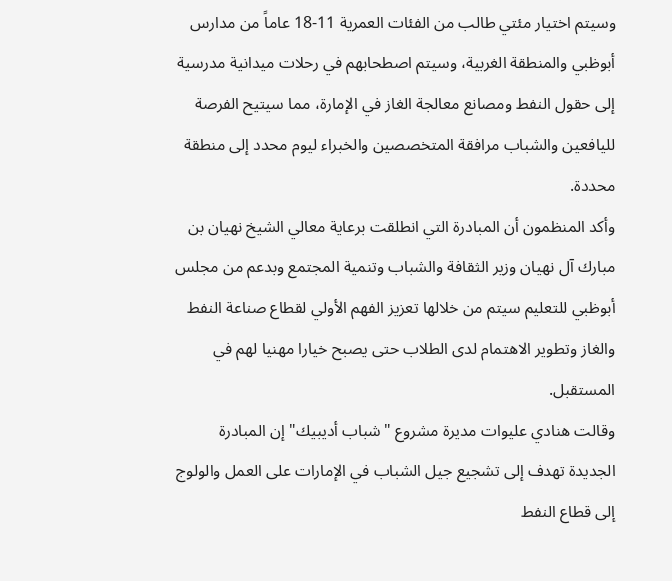وسيتم اختيار مئتي طالب من الفئات العمرية 11-18 عاماً من مدارس أبوظبي والمنطقة الغربية، وسيتم اصطحابهم في رحلات ميدانية مدرسية إلى حقول النفط ومصانع معالجة الغاز في الإمارة، مما سيتيح الفرصة لليافعين والشباب مرافقة المتخصصين والخبراء ليوم محدد إلى منطقة محددة.
وأكد المنظمون أن المبادرة التي انطلقت برعاية معالي الشيخ نهيان بن مبارك آل نهيان وزير الثقافة والشباب وتنمية المجتمع وبدعم من مجلس أبوظبي للتعليم سيتم من خلالها تعزيز الفهم الأولي لقطاع صناعة النفط والغاز وتطوير الاهتمام لدى الطلاب حتى يصبح خيارا مهنيا لهم في المستقبل.
وقالت هنادي عليوات مديرة مشروع "شباب أديبيك" إن المبادرة الجديدة تهدف إلى تشجيع جيل الشباب في الإمارات على العمل والولوج إلى قطاع النفط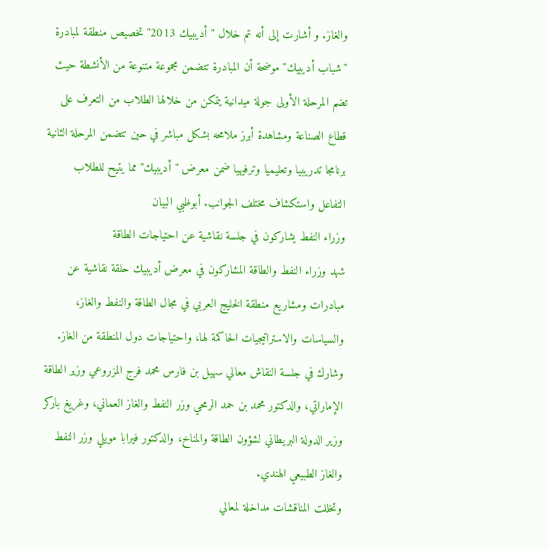والغاز. و أشارت إلى أنه تم خلال "أديبيك 2013" تخصيص منطقة لمبادرة "شباب أديبيك" موضحة أن المبادرة تتضمن مجموعة متنوعة من الأنشطة حيث تضم المرحلة الأولى جولة ميدانية يتمكن من خلالها الطلاب من التعرف على قطاع الصناعة ومشاهدة أبرز ملامحه بشكل مباشر في حين تتضمن المرحلة الثانية برنامجا تدريبيا وتعليميا وترفيهيا ضمن معرض "أديبيك" مما يتيح للطلاب التفاعل واستكشاف مختلف الجوانب. أبوظبي البيان
وزراء النفط يشاركون في جلسة نقاشية عن احتياجات الطاقة
شهد وزراء النفط والطاقة المشاركون في معرض أديبيك حلقة نقاشية عن مبادرات ومشاريع منطقة الخليج العربي في مجال الطاقة والنفط والغاز، والسياسات والاستراتيجيات الحاكمة لها، واحتياجات دول المنطقة من الغاز.
وشارك في جلسة النقاش معالي سهيل بن فارس محمد فرج المزروعي وزير الطاقة الإماراتي، والدكتور محمد بن حمد الرمحي وزر النفط والغاز العماني، وغريغ باركر وزير الدولة البريطاني لشؤون الطاقة والمناخ، والدكتور فيرابا مويلي وزر النفط والغاز الطبيعي الهندي.
وتخللت المناقشات مداخلة لمعالي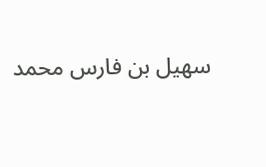سهيل بن فارس محمد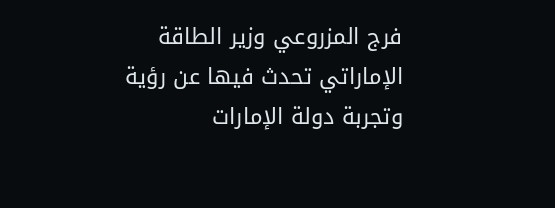فرج المزروعي وزير الطاقة الإماراتي تحدث فيها عن رؤية وتجربة دولة الإمارات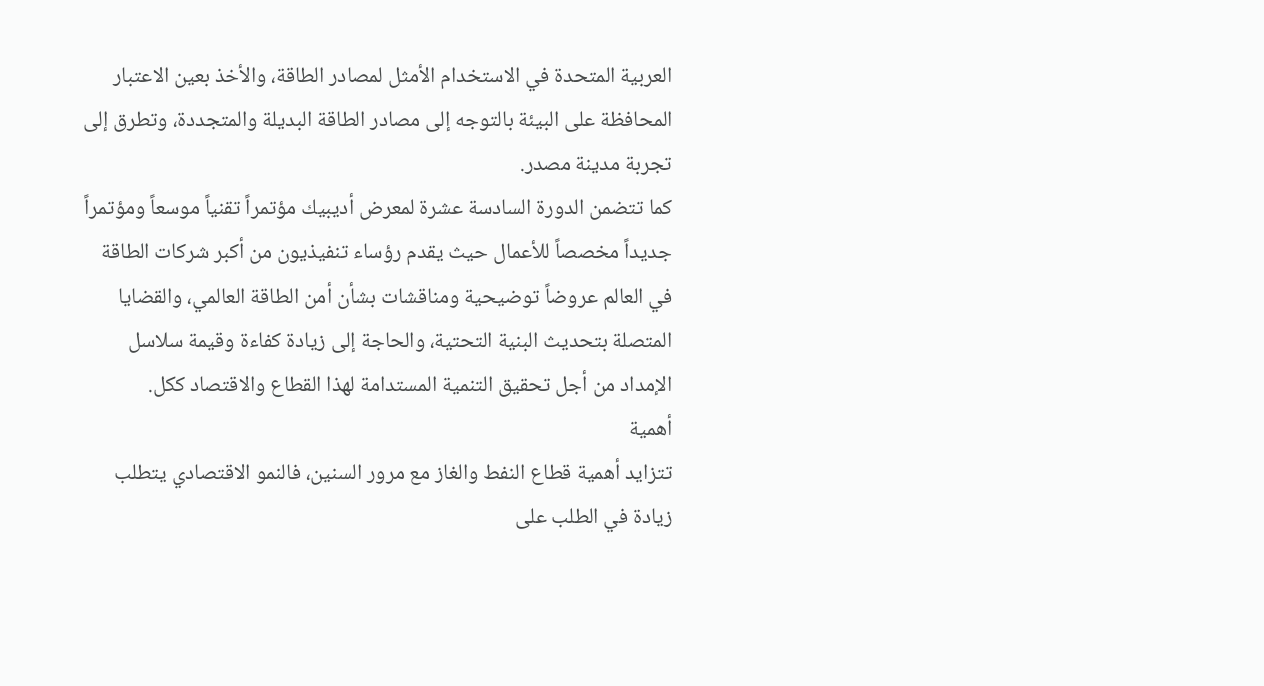العربية المتحدة في الاستخدام الأمثل لمصادر الطاقة، والأخذ بعين الاعتبار المحافظة على البيئة بالتوجه إلى مصادر الطاقة البديلة والمتجددة، وتطرق إلى تجربة مدينة مصدر.
كما تتضمن الدورة السادسة عشرة لمعرض أديبيك مؤتمراً تقنياً موسعاً ومؤتمراً جديداً مخصصاً للأعمال حيث يقدم رؤساء تنفيذيون من أكبر شركات الطاقة في العالم عروضاً توضيحية ومناقشات بشأن أمن الطاقة العالمي، والقضايا المتصلة بتحديث البنية التحتية، والحاجة إلى زيادة كفاءة وقيمة سلاسل الإمداد من أجل تحقيق التنمية المستدامة لهذا القطاع والاقتصاد ككل.
أهمية
تتزايد أهمية قطاع النفط والغاز مع مرور السنين، فالنمو الاقتصادي يتطلب زيادة في الطلب على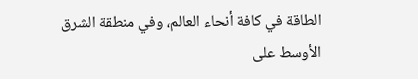الطاقة في كافة أنحاء العالم، وفي منطقة الشرق الأوسط على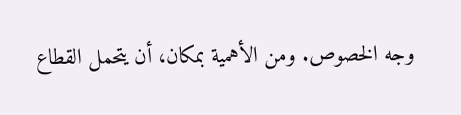وجه الخصوص. ومن الأهمية بمكان، أن يتحمل القطاع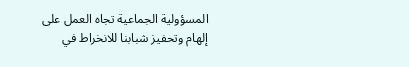المسؤولية الجماعية تجاه العمل على إلهام وتحفيز شبابنا للانخراط في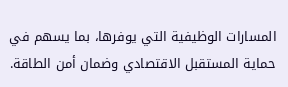المسارات الوظيفية التي يوفرها، بما يسهم في حماية المستقبل الاقتصادي وضمان أمن الطاقة.